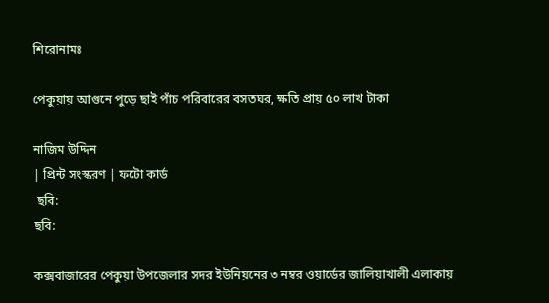শিরোনামঃ

পেকুয়ায় আগুনে পুড়ে ছাই পাঁচ পরিবারের বসতঘর, ক্ষতি প্রায় ৫০ লাখ টাকা

নাজিম উদ্দিন
| প্রিন্ট সংস্করণ | ফটো কার্ড
 ছবি:
ছবি:

কক্সবাজারের পেকুয়া উপজেলার সদর ইউনিয়নের ৩ নম্বর ওয়ার্ডের জালিয়াখালী এলাকায়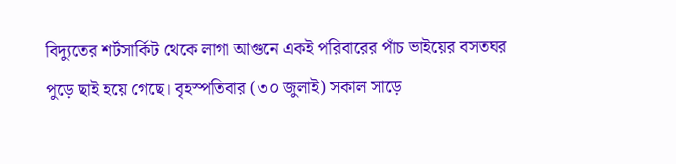বিদ্যুতের শর্টসার্কিট থেকে লাগা আগুনে একই পরিবারের পাঁচ ভাইয়ের বসতঘর পুড়ে ছাই হয়ে গেছে। বৃহস্পতিবার (৩০ জুলাই) সকাল সাড়ে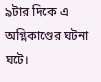৯টার দিকে এ অগ্নিকাণ্ডের ঘটনা ঘটে।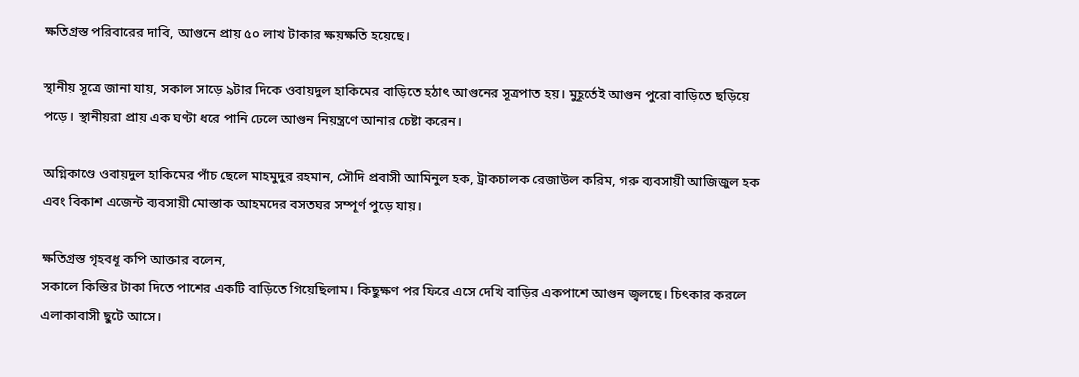ক্ষতিগ্রস্ত পরিবারের দাবি, আগুনে প্রায় ৫০ লাখ টাকার ক্ষয়ক্ষতি হয়েছে।

স্থানীয় সূত্রে জানা যায়, সকাল সাড়ে ৯টার দিকে ওবায়দুল হাকিমের বাড়িতে হঠাৎ আগুনের সূত্রপাত হয়। মুহূর্তেই আগুন পুরো বাড়িতে ছড়িয়ে পড়ে। স্থানীয়রা প্রায় এক ঘণ্টা ধরে পানি ঢেলে আগুন নিয়ন্ত্রণে আনার চেষ্টা করেন।

অগ্নিকাণ্ডে ওবায়দুল হাকিমের পাঁচ ছেলে মাহমুদুর রহমান, সৌদি প্রবাসী আমিনুল হক, ট্রাকচালক রেজাউল করিম, গরু ব্যবসায়ী আজিজুল হক এবং বিকাশ এজেন্ট ব্যবসায়ী মোস্তাক আহমদের বসতঘর সম্পূর্ণ পুড়ে যায়।

ক্ষতিগ্রস্ত গৃহবধূ কপি আক্তার বলেন,
সকালে কিস্তির টাকা দিতে পাশের একটি বাড়িতে গিয়েছিলাম। কিছুক্ষণ পর ফিরে এসে দেখি বাড়ির একপাশে আগুন জ্বলছে। চিৎকার করলে এলাকাবাসী ছুটে আসে।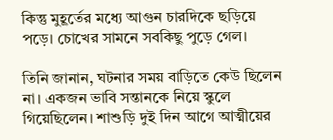কিন্তু মুহূর্তের মধ্যে আগুন চারদিকে ছড়িয়ে পড়ে। চোখের সামনে সবকিছু পুড়ে গেল।

তিনি জানান, ঘটনার সময় বাড়িতে কেউ ছিলেন না। একজন ভাবি সন্তানকে নিয়ে স্কুলে গিয়েছিলেন। শাশুড়ি দুই দিন আগে আত্মীয়ের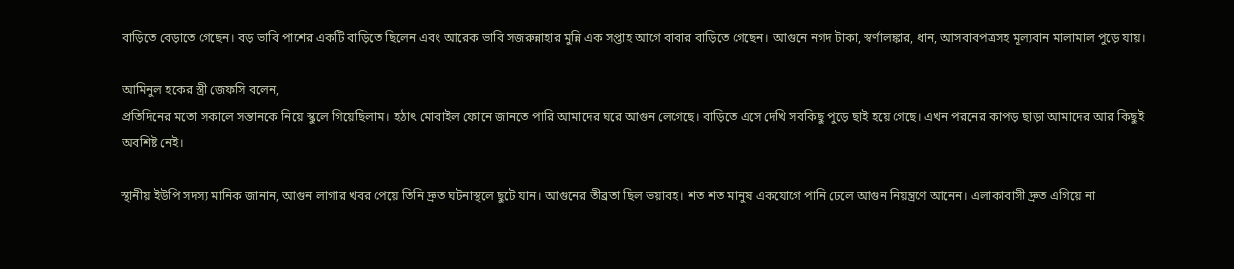বাড়িতে বেড়াতে গেছেন। বড় ভাবি পাশের একটি বাড়িতে ছিলেন এবং আরেক ভাবি সজরুন্নাহার মুন্নি এক সপ্তাহ আগে বাবার বাড়িতে গেছেন। আগুনে নগদ টাকা, স্বর্ণালঙ্কার, ধান, আসবাবপত্রসহ মূল্যবান মালামাল পুড়ে যায়।

আমিনুল হকের স্ত্রী জেফসি বলেন,
প্রতিদিনের মতো সকালে সন্তানকে নিয়ে স্কুলে গিয়েছিলাম। হঠাৎ মোবাইল ফোনে জানতে পারি আমাদের ঘরে আগুন লেগেছে। বাড়িতে এসে দেখি সবকিছু পুড়ে ছাই হয়ে গেছে। এখন পরনের কাপড় ছাড়া আমাদের আর কিছুই অবশিষ্ট নেই।

স্থানীয় ইউপি সদস্য মানিক জানান, আগুন লাগার খবর পেয়ে তিনি দ্রুত ঘটনাস্থলে ছুটে যান। আগুনের তীব্রতা ছিল ভয়াবহ। শত শত মানুষ একযোগে পানি ঢেলে আগুন নিয়ন্ত্রণে আনেন। এলাকাবাসী দ্রুত এগিয়ে না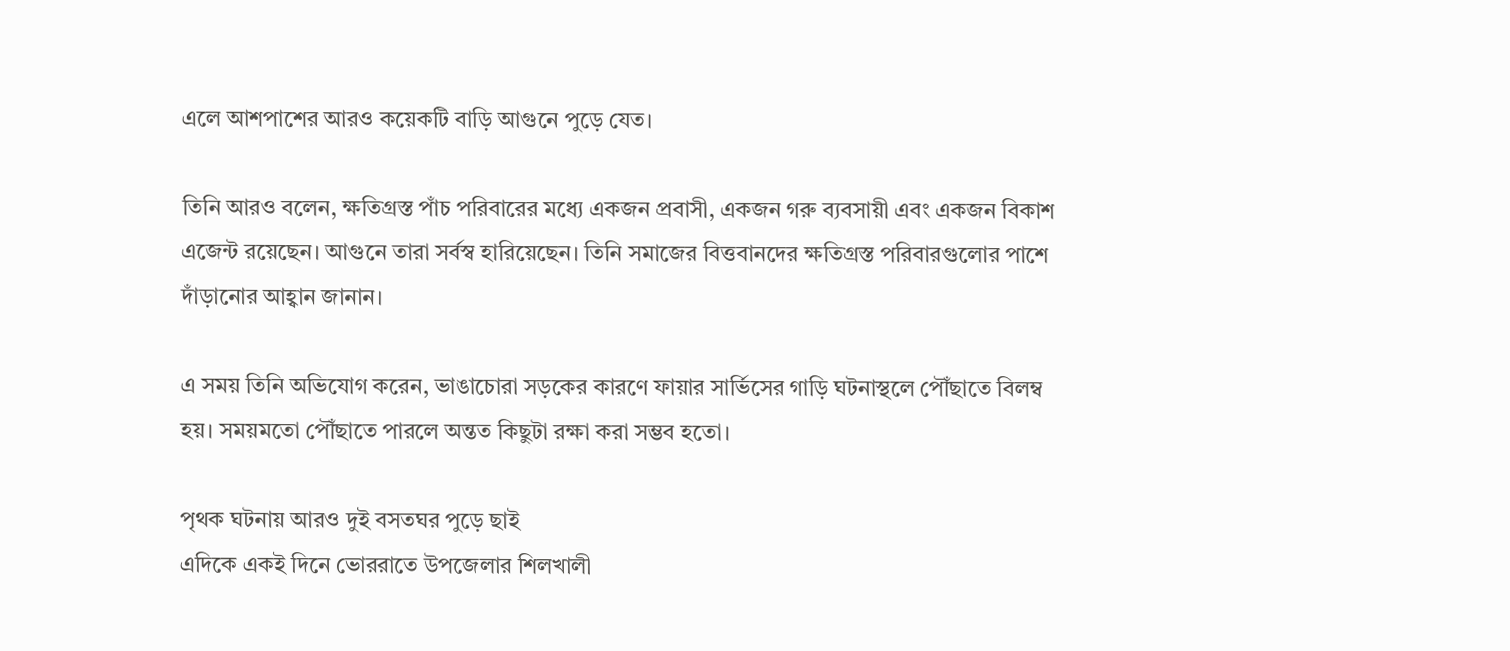এলে আশপাশের আরও কয়েকটি বাড়ি আগুনে পুড়ে যেত।

তিনি আরও বলেন, ক্ষতিগ্রস্ত পাঁচ পরিবারের মধ্যে একজন প্রবাসী, একজন গরু ব্যবসায়ী এবং একজন বিকাশ এজেন্ট রয়েছেন। আগুনে তারা সর্বস্ব হারিয়েছেন। তিনি সমাজের বিত্তবানদের ক্ষতিগ্রস্ত পরিবারগুলোর পাশে দাঁড়ানোর আহ্বান জানান।

এ সময় তিনি অভিযোগ করেন, ভাঙাচোরা সড়কের কারণে ফায়ার সার্ভিসের গাড়ি ঘটনাস্থলে পৌঁছাতে বিলম্ব হয়। সময়মতো পৌঁছাতে পারলে অন্তত কিছুটা রক্ষা করা সম্ভব হতো।

পৃথক ঘটনায় আরও দুই বসতঘর পুড়ে ছাই
এদিকে একই দিনে ভোররাতে উপজেলার শিলখালী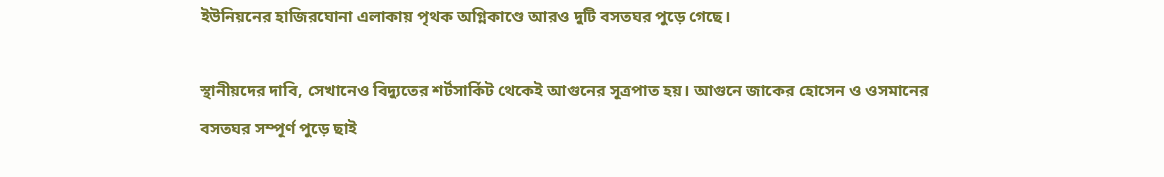ইউনিয়নের হাজিরঘোনা এলাকায় পৃথক অগ্নিকাণ্ডে আরও দুটি বসতঘর পুড়ে গেছে।

স্থানীয়দের দাবি, সেখানেও বিদ্যুতের শর্টসার্কিট থেকেই আগুনের সূত্রপাত হয়। আগুনে জাকের হোসেন ও ওসমানের বসতঘর সম্পূর্ণ পুড়ে ছাই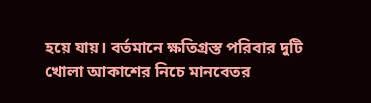হয়ে যায়। বর্তমানে ক্ষতিগ্রস্ত পরিবার দুটি খোলা আকাশের নিচে মানবেতর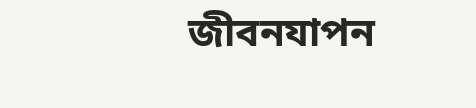জীবনযাপন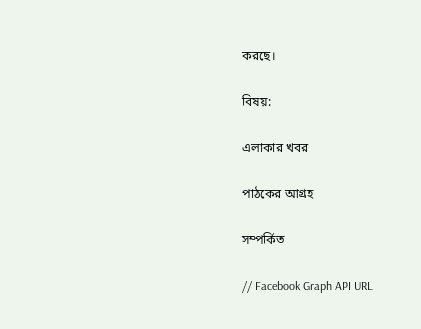করছে।

বিষয়:

এলাকার খবর

পাঠকের আগ্রহ

সম্পর্কিত

// Facebook Graph API URL